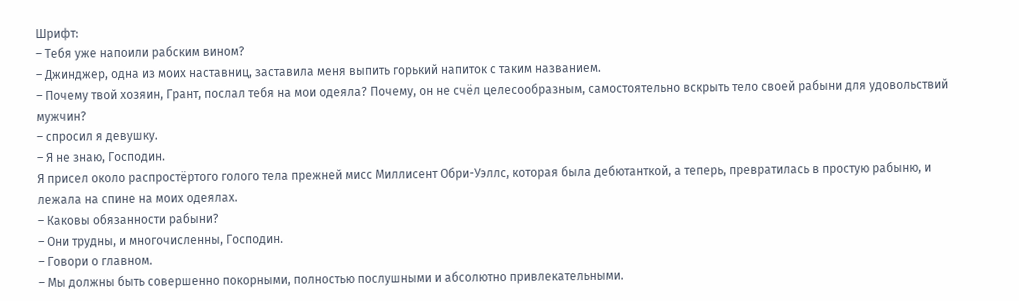Шрифт:
– Тебя уже напоили рабским вином?
– Джинджер, одна из моих наставниц, заставила меня выпить горький напиток с таким названием.
– Почему твой хозяин, Грант, послал тебя на мои одеяла? Почему, он не счёл целесообразным, самостоятельно вскрыть тело своей рабыни для удовольствий мужчин?
– спросил я девушку.
– Я не знаю, Господин.
Я присел около распростёртого голого тела прежней мисс Миллисент Обри-Уэллс, которая была дебютанткой, а теперь, превратилась в простую рабыню, и лежала на спине на моих одеялах.
– Каковы обязанности рабыни?
– Они трудны, и многочисленны, Господин.
– Говори о главном.
– Мы должны быть совершенно покорными, полностью послушными и абсолютно привлекательными.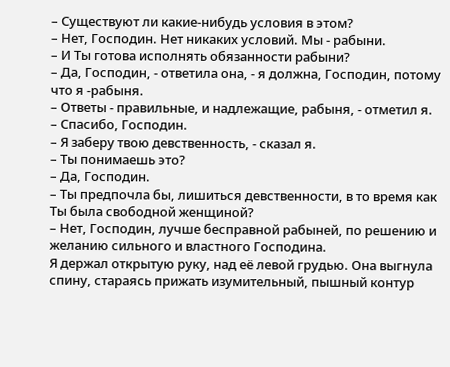– Существуют ли какие-нибудь условия в этом?
– Нет, Господин. Нет никаких условий. Мы - рабыни.
– И Ты готова исполнять обязанности рабыни?
– Да, Господин, - ответила она, - я должна, Господин, потому что я -рабыня.
– Ответы - правильные, и надлежащие, рабыня, - отметил я.
– Спасибо, Господин.
– Я заберу твою девственность, - сказал я.
– Ты понимаешь это?
– Да, Господин.
– Ты предпочла бы, лишиться девственности, в то время как Ты была свободной женщиной?
– Нет, Господин, лучше бесправной рабыней, по решению и желанию сильного и властного Господина.
Я держал открытую руку, над её левой грудью. Она выгнула спину, стараясь прижать изумительный, пышный контур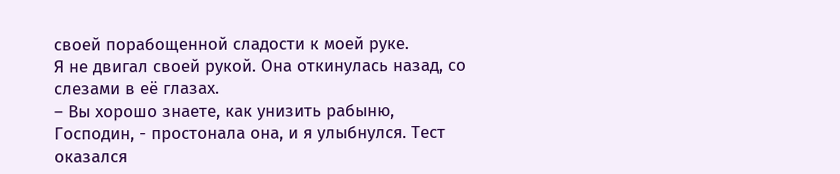своей порабощенной сладости к моей руке.
Я не двигал своей рукой. Она откинулась назад, со слезами в её глазах.
– Вы хорошо знаете, как унизить рабыню, Господин, - простонала она, и я улыбнулся. Тест оказался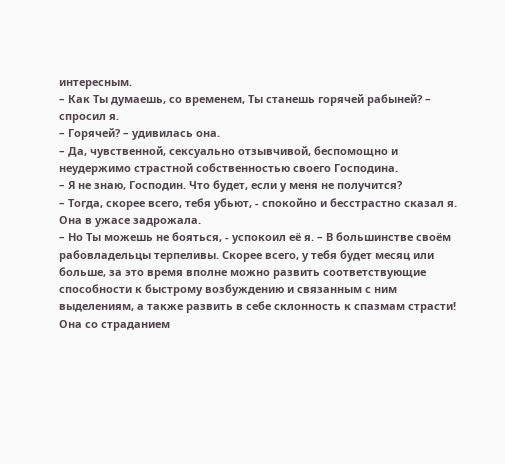интересным.
– Как Ты думаешь, со временем, Ты станешь горячей рабыней? – спросил я.
– Горячей? – удивилась она.
– Да, чувственной, сексуально отзывчивой, беспомощно и неудержимо страстной собственностью своего Господина.
– Я не знаю, Господин. Что будет, если у меня не получится?
– Тогда, скорее всего, тебя убьют, - спокойно и бесстрастно сказал я.
Она в ужасе задрожала.
– Но Ты можешь не бояться, - успокоил её я. – В большинстве своём рабовладельцы терпеливы. Скорее всего, у тебя будет месяц или больше, за это время вполне можно развить соответствующие способности к быстрому возбуждению и связанным с ним выделениям, а также развить в себе склонность к спазмам страсти!
Она со страданием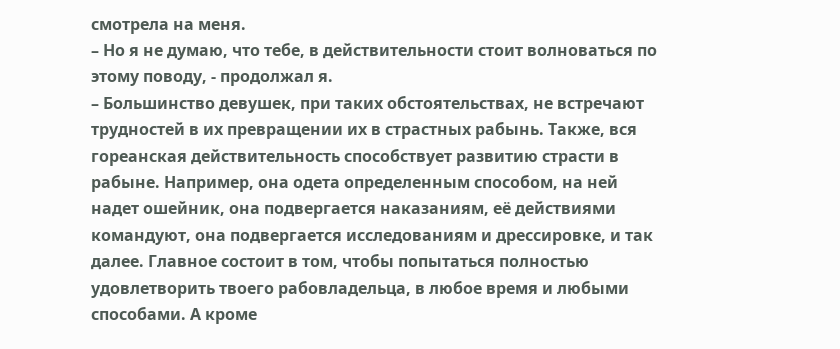смотрела на меня.
– Но я не думаю, что тебе, в действительности стоит волноваться по этому поводу, - продолжал я.
– Большинство девушек, при таких обстоятельствах, не встречают трудностей в их превращении их в страстных рабынь. Также, вся гореанская действительность способствует развитию страсти в рабыне. Например, она одета определенным способом, на ней надет ошейник, она подвергается наказаниям, её действиями командуют, она подвергается исследованиям и дрессировке, и так далее. Главное состоит в том, чтобы попытаться полностью удовлетворить твоего рабовладельца, в любое время и любыми способами. А кроме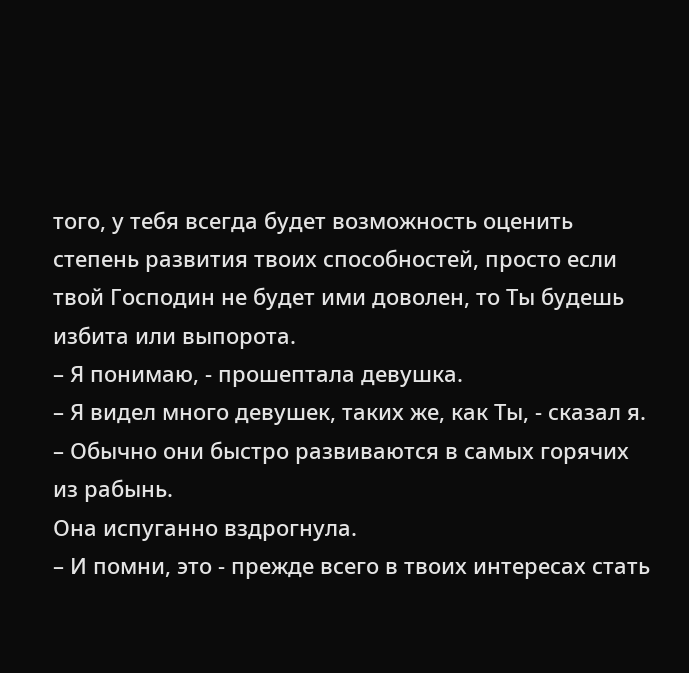того, у тебя всегда будет возможность оценить степень развития твоих способностей, просто если твой Господин не будет ими доволен, то Ты будешь избита или выпорота.
– Я понимаю, - прошептала девушка.
– Я видел много девушек, таких же, как Ты, - сказал я.
– Обычно они быстро развиваются в самых горячих из рабынь.
Она испуганно вздрогнула.
– И помни, это - прежде всего в твоих интересах стать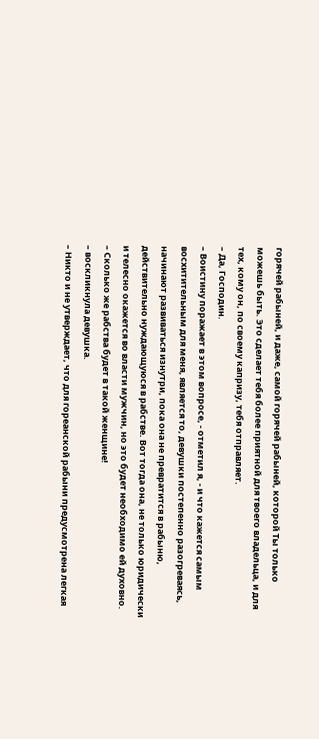горячей рабыней, и даже, самой горячей рабыней, которой Ты только можешь быть. Это сделает тебя более приятной для твоего владельца, и для тех, кому он, по своему капризу, тебя отправляет.
– Да, Господин.
– Воистину поражает в этом вопросе, - отметил я, - и что кажется самым восхитительным для меня, является то, девушки постепенно разогреваясь, начинают развиваться изнутри, пока она не превратится в рабыню, действительно нуждающуюся в рабстве. Вот тогда она, не только юридически и телесно окажется во власти мужчин, но это будет необходимо ей духовно.
– Сколько же рабства будет в такой женщине!
– воскликнула девушка.
– Никто и не утверждает, что для гореанской рабыни предусмотрена легкая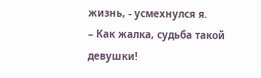жизнь, - усмехнулся я.
– Как жалка, судьба такой девушки!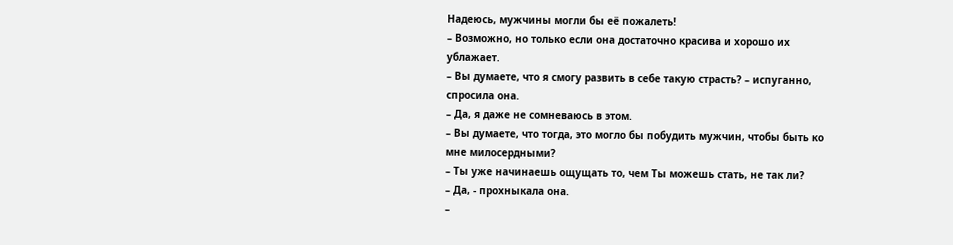Надеюсь, мужчины могли бы её пожалеть!
– Возможно, но только если она достаточно красива и хорошо их ублажает.
– Вы думаете, что я смогу развить в себе такую страсть? – испуганно, спросила она.
– Да, я даже не сомневаюсь в этом.
– Вы думаете, что тогда, это могло бы побудить мужчин, чтобы быть ко мне милосердными?
– Ты уже начинаешь ощущать то, чем Ты можешь стать, не так ли?
– Да, - прохныкала она.
–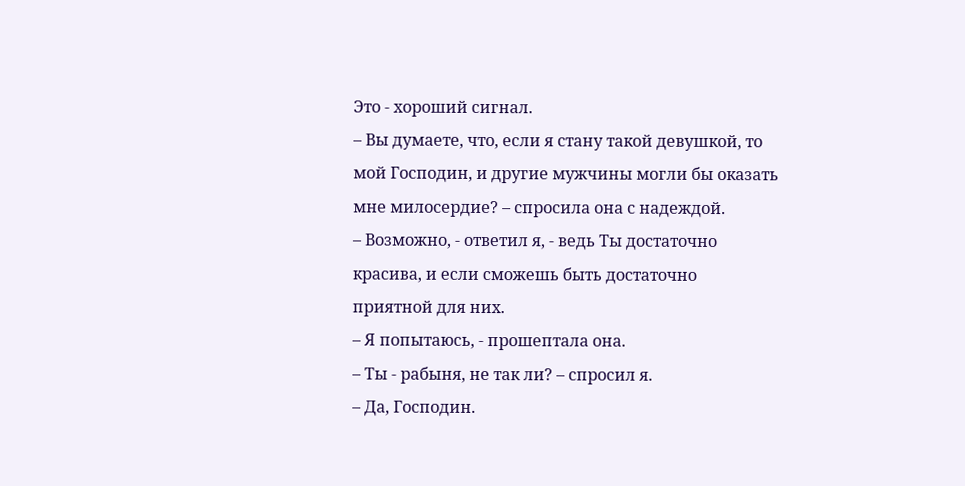Это - хороший сигнал.
– Вы думаете, что, если я стану такой девушкой, то мой Господин, и другие мужчины могли бы оказать мне милосердие? – спросила она с надеждой.
– Возможно, - ответил я, - ведь Ты достаточно красива, и если сможешь быть достаточно приятной для них.
– Я попытаюсь, - прошептала она.
– Ты - рабыня, не так ли? – спросил я.
– Да, Господин.